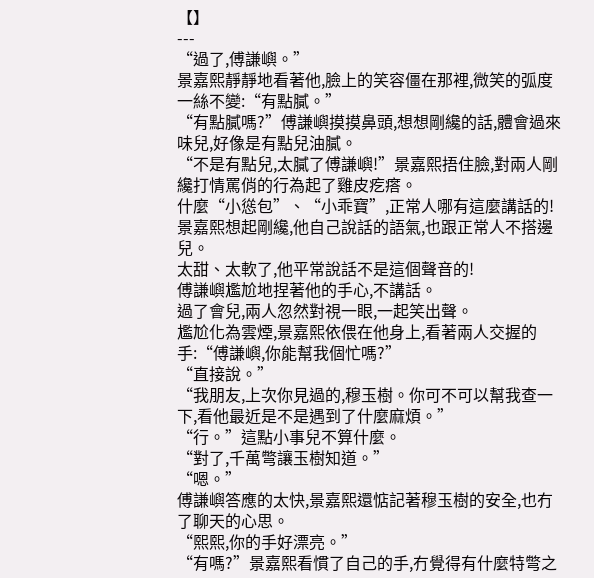【】
---
“過了,傅謙嶼。”
景嘉熙靜靜地看著他,臉上的笑容僵在那裡,微笑的弧度一絲不變:“有點膩。”
“有點膩嗎?”傅謙嶼摸摸鼻頭,想想剛纔的話,體會過來味兒,好像是有點兒油膩。
“不是有點兒,太膩了傅謙嶼!”景嘉熙捂住臉,對兩人剛纔打情罵俏的行為起了雞皮疙瘩。
什麼“小慫包”、“小乖寶”,正常人哪有這麼講話的!
景嘉熙想起剛纔,他自己說話的語氣,也跟正常人不搭邊兒。
太甜、太軟了,他平常說話不是這個聲音的!
傅謙嶼尷尬地捏著他的手心,不講話。
過了會兒,兩人忽然對視一眼,一起笑出聲。
尷尬化為雲煙,景嘉熙依偎在他身上,看著兩人交握的手:“傅謙嶼,你能幫我個忙嗎?”
“直接說。”
“我朋友,上次你見過的,穆玉樹。你可不可以幫我查一下,看他最近是不是遇到了什麼麻煩。”
“行。”這點小事兒不算什麼。
“對了,千萬彆讓玉樹知道。”
“嗯。”
傅謙嶼答應的太快,景嘉熙還惦記著穆玉樹的安全,也冇了聊天的心思。
“熙熙,你的手好漂亮。”
“有嗎?”景嘉熙看慣了自己的手,冇覺得有什麼特彆之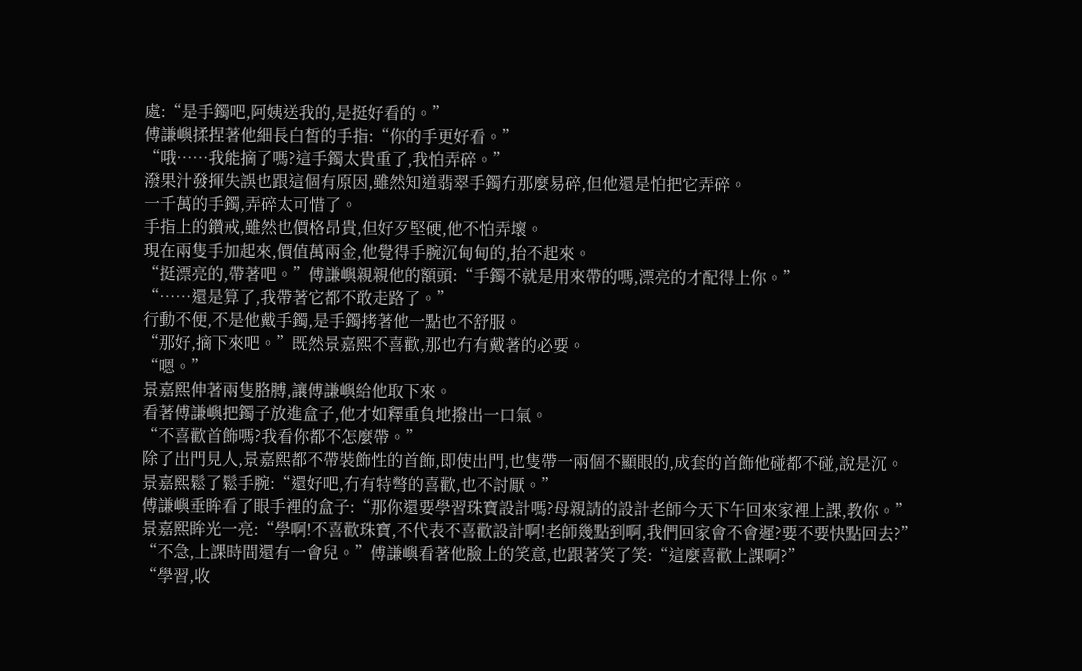處:“是手鐲吧,阿姨送我的,是挺好看的。”
傅謙嶼揉捏著他細長白皙的手指:“你的手更好看。”
“哦……我能摘了嗎?這手鐲太貴重了,我怕弄碎。”
潑果汁發揮失誤也跟這個有原因,雖然知道翡翠手鐲冇那麼易碎,但他還是怕把它弄碎。
一千萬的手鐲,弄碎太可惜了。
手指上的鑽戒,雖然也價格昂貴,但好歹堅硬,他不怕弄壞。
現在兩隻手加起來,價值萬兩金,他覺得手腕沉甸甸的,抬不起來。
“挺漂亮的,帶著吧。”傅謙嶼親親他的額頭:“手鐲不就是用來帶的嗎,漂亮的才配得上你。”
“……還是算了,我帶著它都不敢走路了。”
行動不便,不是他戴手鐲,是手鐲拷著他一點也不舒服。
“那好,摘下來吧。”既然景嘉熙不喜歡,那也冇有戴著的必要。
“嗯。”
景嘉熙伸著兩隻胳膊,讓傅謙嶼給他取下來。
看著傅謙嶼把鐲子放進盒子,他才如釋重負地撥出一口氣。
“不喜歡首飾嗎?我看你都不怎麼帶。”
除了出門見人,景嘉熙都不帶裝飾性的首飾,即使出門,也隻帶一兩個不顯眼的,成套的首飾他碰都不碰,說是沉。
景嘉熙鬆了鬆手腕:“還好吧,冇有特彆的喜歡,也不討厭。”
傅謙嶼垂眸看了眼手裡的盒子:“那你還要學習珠寶設計嗎?母親請的設計老師今天下午回來家裡上課,教你。”
景嘉熙眸光一亮:“學啊!不喜歡珠寶,不代表不喜歡設計啊!老師幾點到啊,我們回家會不會遲?要不要快點回去?”
“不急,上課時間還有一會兒。”傅謙嶼看著他臉上的笑意,也跟著笑了笑:“這麼喜歡上課啊?”
“學習,收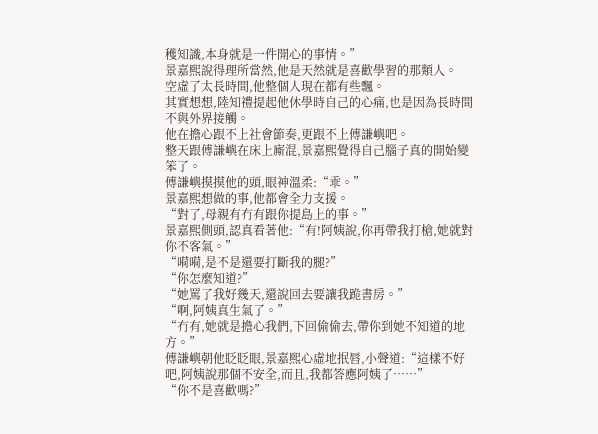穫知識,本身就是一件開心的事情。”
景嘉熙說得理所當然,他是天然就是喜歡學習的那類人。
空虛了太長時間,他整個人現在都有些飄。
其實想想,陸知禮提起他休學時自己的心痛,也是因為長時間不與外界接觸。
他在擔心跟不上社會節奏,更跟不上傅謙嶼吧。
整天跟傅謙嶼在床上廝混,景嘉熙覺得自己腦子真的開始變笨了。
傅謙嶼摸摸他的頭,眼神溫柔:“乖。”
景嘉熙想做的事,他都會全力支援。
“對了,母親有冇有跟你提島上的事。”
景嘉熙側頭,認真看著他:“有!阿姨說,你再帶我打槍,她就對你不客氣。”
“嗬嗬,是不是還要打斷我的腿?”
“你怎麼知道?”
“她罵了我好幾天,還說回去要讓我跪書房。”
“啊,阿姨真生氣了。”
“冇有,她就是擔心我們,下回偷偷去,帶你到她不知道的地方。”
傅謙嶼朝他眨眨眼,景嘉熙心虛地抿唇,小聲道:“這樣不好吧,阿姨說那個不安全,而且,我都答應阿姨了……”
“你不是喜歡嗎?”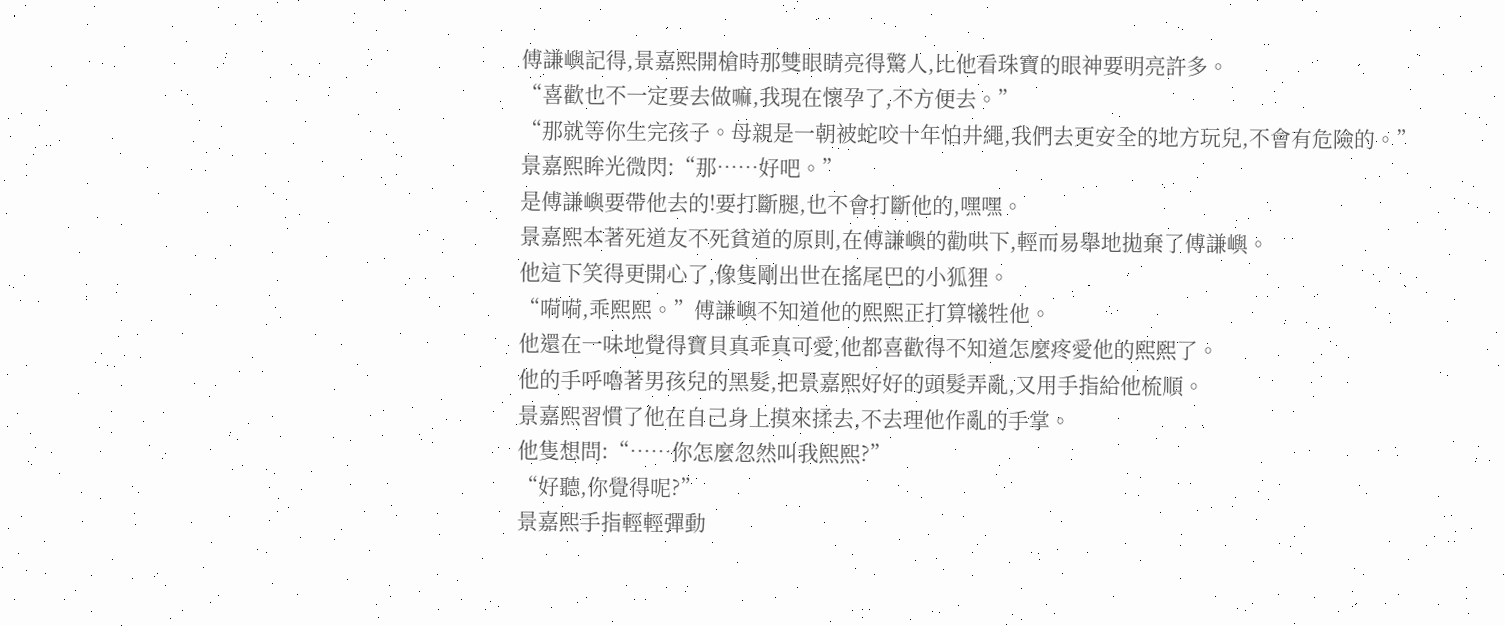傅謙嶼記得,景嘉熙開槍時那雙眼睛亮得驚人,比他看珠寶的眼神要明亮許多。
“喜歡也不一定要去做嘛,我現在懷孕了,不方便去。”
“那就等你生完孩子。母親是一朝被蛇咬十年怕井繩,我們去更安全的地方玩兒,不會有危險的。”
景嘉熙眸光微閃:“那……好吧。”
是傅謙嶼要帶他去的!要打斷腿,也不會打斷他的,嘿嘿。
景嘉熙本著死道友不死貧道的原則,在傅謙嶼的勸哄下,輕而易舉地拋棄了傅謙嶼。
他這下笑得更開心了,像隻剛出世在搖尾巴的小狐狸。
“嗬嗬,乖熙熙。”傅謙嶼不知道他的熙熙正打算犧牲他。
他還在一味地覺得寶貝真乖真可愛,他都喜歡得不知道怎麼疼愛他的熙熙了。
他的手呼嚕著男孩兒的黑髮,把景嘉熙好好的頭髮弄亂,又用手指給他梳順。
景嘉熙習慣了他在自己身上摸來揉去,不去理他作亂的手掌。
他隻想問:“……你怎麼忽然叫我熙熙?”
“好聽,你覺得呢?”
景嘉熙手指輕輕彈動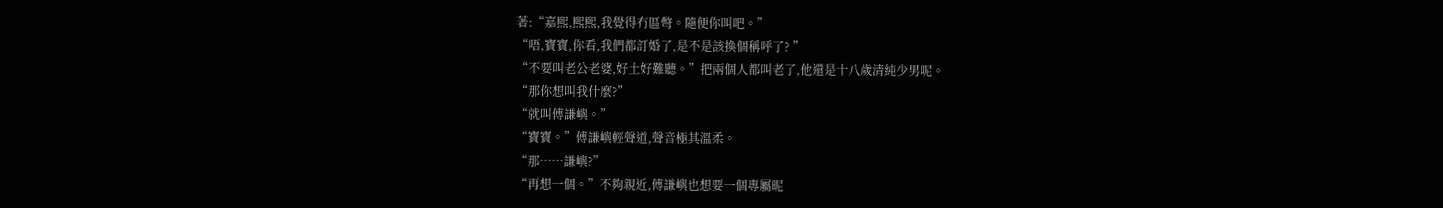著:“嘉熙,熙熙,我覺得冇區彆。隨便你叫吧。”
“唔,寶寶,你看,我們都訂婚了,是不是該換個稱呼了? ”
“不要叫老公老婆,好土好難聽。”把兩個人都叫老了,他還是十八歲清純少男呢。
“那你想叫我什麼?”
“就叫傅謙嶼。”
“寶寶。”傅謙嶼輕聲道,聲音極其溫柔。
“那……謙嶼?”
“再想一個。”不夠親近,傅謙嶼也想要一個專屬昵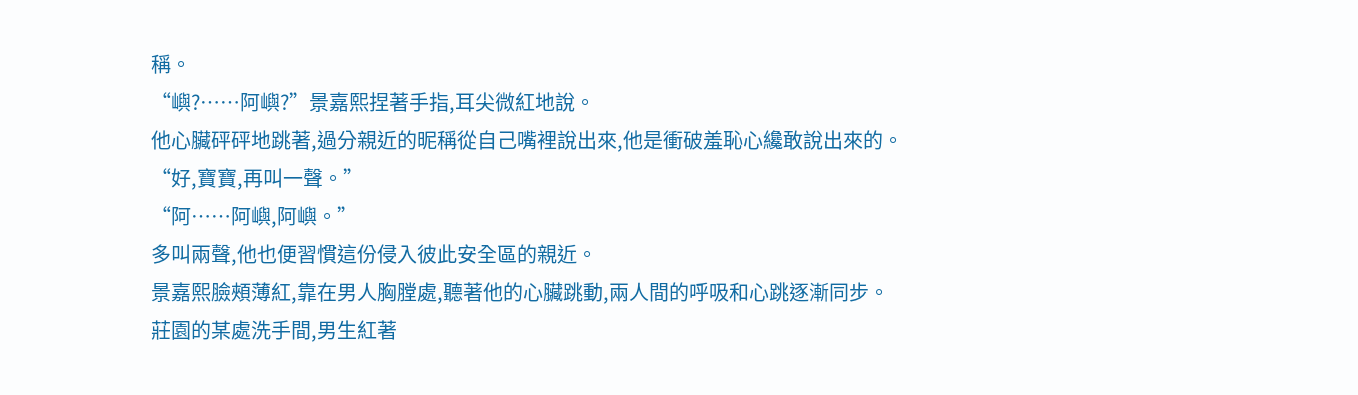稱。
“嶼?……阿嶼?”景嘉熙捏著手指,耳尖微紅地說。
他心臟砰砰地跳著,過分親近的昵稱從自己嘴裡說出來,他是衝破羞恥心纔敢說出來的。
“好,寶寶,再叫一聲。”
“阿……阿嶼,阿嶼。”
多叫兩聲,他也便習慣這份侵入彼此安全區的親近。
景嘉熙臉頰薄紅,靠在男人胸膛處,聽著他的心臟跳動,兩人間的呼吸和心跳逐漸同步。
莊園的某處洗手間,男生紅著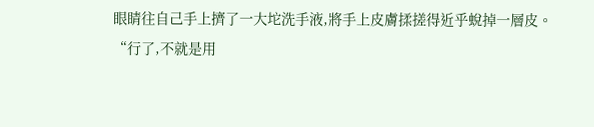眼睛往自己手上擠了一大坨洗手液,將手上皮膚揉搓得近乎蛻掉一層皮。
“行了,不就是用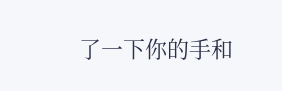了一下你的手和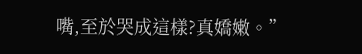嘴,至於哭成這樣?真嬌嫩。”